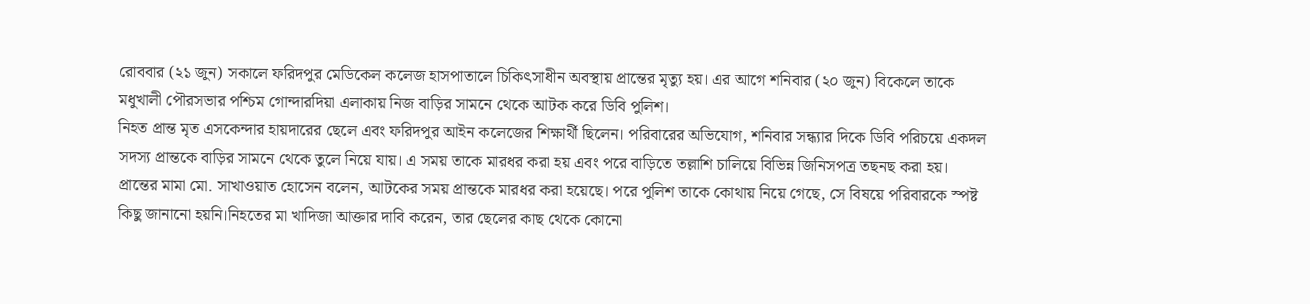রোববার (২১ জুন) সকালে ফরিদপুর মেডিকেল কলেজ হাসপাতালে চিকিৎসাধীন অবস্থায় প্রান্তের মৃত্যু হয়। এর আগে শনিবার (২০ জুন) বিকেলে তাকে মধুখালী পৌরসভার পশ্চিম গোন্দারদিয়া এলাকায় নিজ বাড়ির সামনে থেকে আটক করে ডিবি পুলিশ।
নিহত প্রান্ত মৃত এসকেন্দার হায়দারের ছেলে এবং ফরিদপুর আইন কলেজের শিক্ষার্থী ছিলেন। পরিবারের অভিযোগ, শনিবার সন্ধ্যার দিকে ডিবি পরিচয়ে একদল সদস্য প্রান্তকে বাড়ির সামনে থেকে তুলে নিয়ে যায়। এ সময় তাকে মারধর করা হয় এবং পরে বাড়িতে তল্লাশি চালিয়ে বিভিন্ন জিনিসপত্র তছনছ করা হয়।
প্রান্তের মামা মো. সাখাওয়াত হোসেন বলেন, আটকের সময় প্রান্তকে মারধর করা হয়েছে। পরে পুলিশ তাকে কোথায় নিয়ে গেছে, সে বিষয়ে পরিবারকে স্পষ্ট কিছু জানানো হয়নি।নিহতের মা খাদিজা আক্তার দাবি করেন, তার ছেলের কাছ থেকে কোনো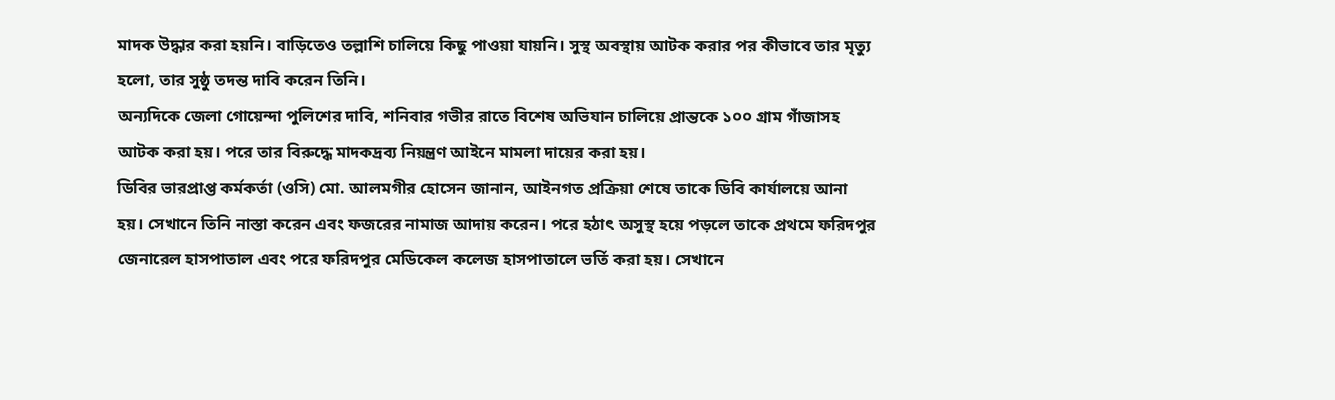মাদক উদ্ধার করা হয়নি। বাড়িতেও তল্লাশি চালিয়ে কিছু পাওয়া যায়নি। সুস্থ অবস্থায় আটক করার পর কীভাবে তার মৃত্যু হলো, তার সুষ্ঠু তদন্ত দাবি করেন তিনি।
অন্যদিকে জেলা গোয়েন্দা পুলিশের দাবি, শনিবার গভীর রাতে বিশেষ অভিযান চালিয়ে প্রান্তকে ১০০ গ্রাম গাঁজাসহ আটক করা হয়। পরে তার বিরুদ্ধে মাদকদ্রব্য নিয়ন্ত্রণ আইনে মামলা দায়ের করা হয়।
ডিবির ভারপ্রাপ্ত কর্মকর্তা (ওসি) মো. আলমগীর হোসেন জানান, আইনগত প্রক্রিয়া শেষে তাকে ডিবি কার্যালয়ে আনা হয়। সেখানে তিনি নাস্তা করেন এবং ফজরের নামাজ আদায় করেন। পরে হঠাৎ অসুস্থ হয়ে পড়লে তাকে প্রথমে ফরিদপুর জেনারেল হাসপাতাল এবং পরে ফরিদপুর মেডিকেল কলেজ হাসপাতালে ভর্তি করা হয়। সেখানে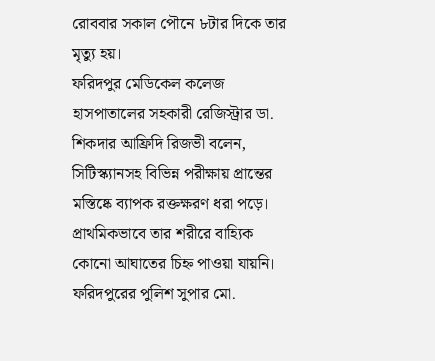রোববার সকাল পৌনে ৮টার দিকে তার মৃত্যু হয়।
ফরিদপুর মেডিকেল কলেজ হাসপাতালের সহকারী রেজিস্ট্রার ডা. শিকদার আফ্রিদি রিজভী বলেন, সিটিস্ক্যানসহ বিভিন্ন পরীক্ষায় প্রান্তের মস্তিষ্কে ব্যাপক রক্তক্ষরণ ধরা পড়ে। প্রাথমিকভাবে তার শরীরে বাহ্যিক কোনো আঘাতের চিহ্ন পাওয়া যায়নি।
ফরিদপুরের পুলিশ সুপার মো.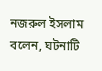নজরুল ইসলাম বলেন, ঘটনাটি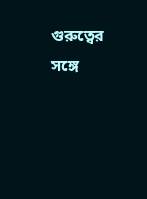গুরুত্বের সঙ্গে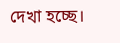দেখা হচ্ছে।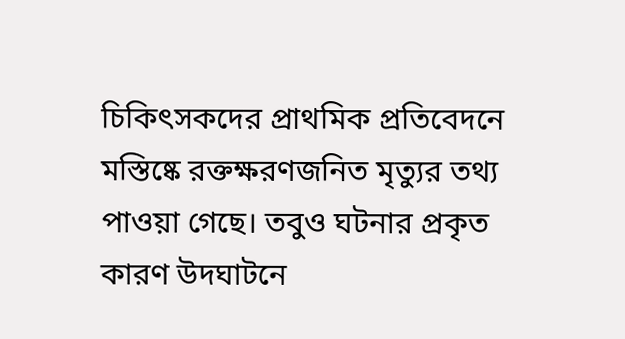চিকিৎসকদের প্রাথমিক প্রতিবেদনে মস্তিষ্কে রক্তক্ষরণজনিত মৃত্যুর তথ্য পাওয়া গেছে। তবুও ঘটনার প্রকৃত কারণ উদঘাটনে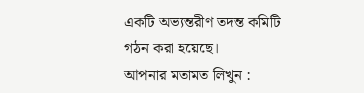একটি অভ্যন্তরীণ তদন্ত কমিটি গঠন করা হয়েছে।
আপনার মতামত লিখুন :